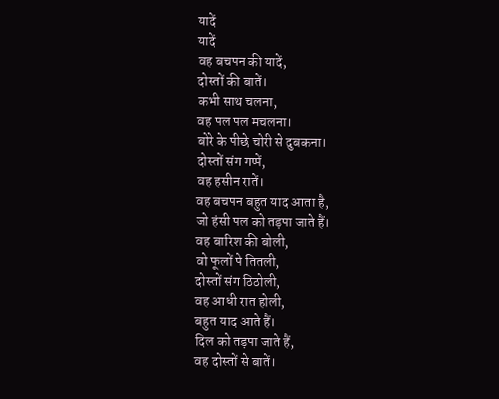यादें
यादें
वह बचपन की यादें,
दोस्तों की बातें।
कभी साथ चलना,
वह पल पल मचलना।
बोरे के पीछे चोरी से दुबकना।
दोस्तों संग गप्पें,
वह हसीन रातें।
वह बचपन बहुत याद आता है,
जो हंसी पल को तड़पा जाते हैं।
वह बारिश की बोली,
वो फूलों पे तितली,
दोस्तों संग ठिठोली,
वह आधी रात होली,
बहुत याद आते हैं।
दिल को तड़पा जाते हैं,
वह दोस्तों से बातें।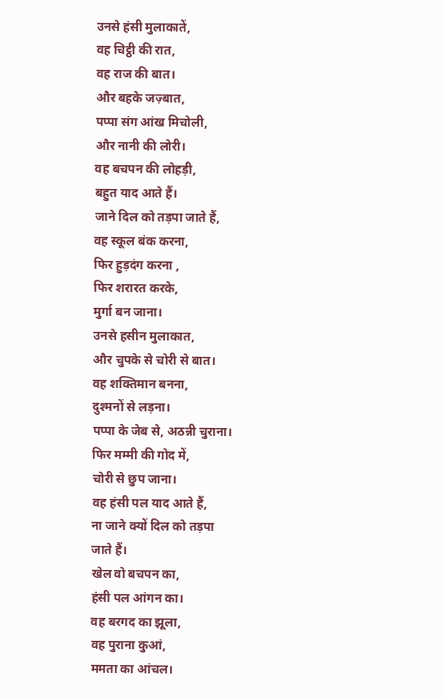उनसे हंसी मुलाकातें,
वह चिट्ठी की रात,
वह राज की बात।
और बहके जज़्बात,
पप्पा संग आंख मिचोली,
और नानी की लोरी।
वह बचपन की लोहड़ी,
बहुत याद आते हैं।
जाने दिल को तड़पा जाते हैं,
वह स्कूल बंक करना,
फिर हुड़दंग करना ,
फिर शरारत करके,
मुर्गा बन जाना।
उनसे हसीन मुलाकात,
और चुपके से चोरी से बात।
वह शक्तिमान बनना,
दुश्मनों से लड़ना।
पप्पा के जेब से, अठन्नी चुराना।
फिर मम्मी की गोद में,
चोरी से छुप जाना।
वह हंसी पल याद आते हैं,
ना जाने क्यों दिल को तड़पा
जाते हैं।
खेल वो बचपन का,
हंसी पल आंगन का।
वह बरगद का झूला,
वह पुराना कुआं,
ममता का आंचल।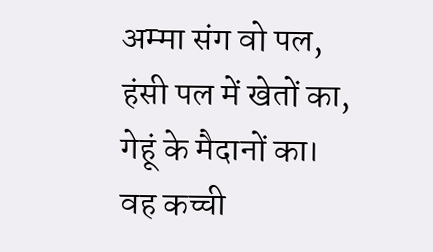अम्मा संग वो पल,
हंसी पल में खेतों का,
गेहूं के मैदानों का।
वह कच्ची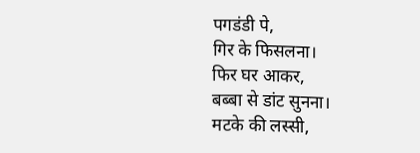पगडंडी पे,
गिर के फिसलना।
फिर घर आकर,
बब्बा से डांट सुनना।
मटके की लस्सी,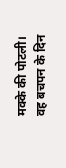मक्के की पोटली।
वह बचपन के दिन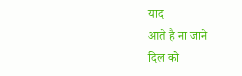याद
आते है ना जाने
दिल को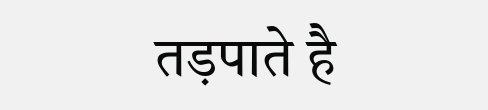तड़पाते है